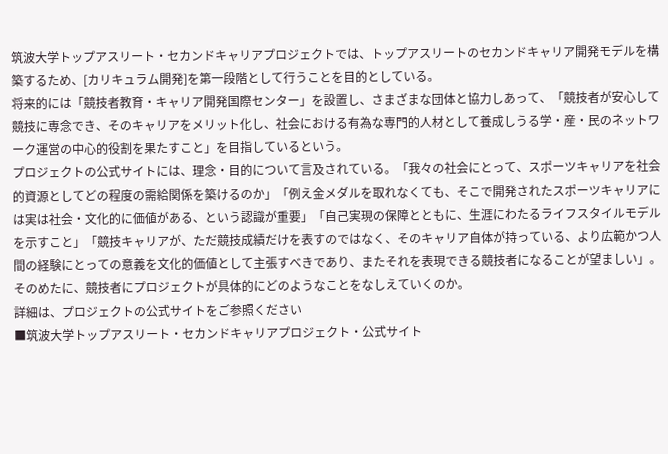筑波大学トップアスリート・セカンドキャリアプロジェクトでは、トップアスリートのセカンドキャリア開発モデルを構築するため、[カリキュラム開発]を第一段階として行うことを目的としている。
将来的には「競技者教育・キャリア開発国際センター」を設置し、さまざまな団体と協力しあって、「競技者が安心して競技に専念でき、そのキャリアをメリット化し、社会における有為な専門的人材として養成しうる学・産・民のネットワーク運営の中心的役割を果たすこと」を目指しているという。
プロジェクトの公式サイトには、理念・目的について言及されている。「我々の社会にとって、スポーツキャリアを社会的資源としてどの程度の需給関係を築けるのか」「例え金メダルを取れなくても、そこで開発されたスポーツキャリアには実は社会・文化的に価値がある、という認識が重要」「自己実現の保障とともに、生涯にわたるライフスタイルモデルを示すこと」「競技キャリアが、ただ競技成績だけを表すのではなく、そのキャリア自体が持っている、より広範かつ人間の経験にとっての意義を文化的価値として主張すべきであり、またそれを表現できる競技者になることが望ましい」。
そのめたに、競技者にプロジェクトが具体的にどのようなことをなしえていくのか。
詳細は、プロジェクトの公式サイトをご参照ください
■筑波大学トップアスリート・セカンドキャリアプロジェクト・公式サイト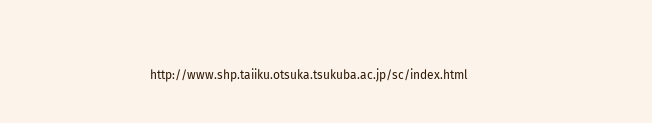http://www.shp.taiiku.otsuka.tsukuba.ac.jp/sc/index.html